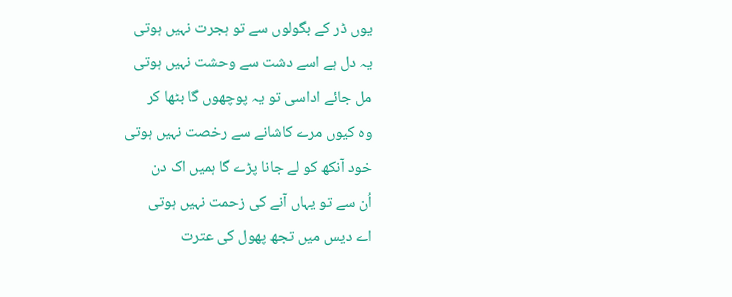یوں ڈر کے بگولوں سے تو ہجرت نہیں ہوتی
یہ دل ہے اسے دشت سے وحشت نہیں ہوتی
مل جائے اداسی تو یہ پوچھوں گا بٹھا کر
وہ کیوں مرے کاشانے سے رخصت نہیں ہوتی
خود آنکھ کو لے جانا پڑے گا ہمیں اک دن
اُن سے تو یہاں آنے کی زحمت نہیں ہوتی
اے دیس میں تجھ پھول کی عترت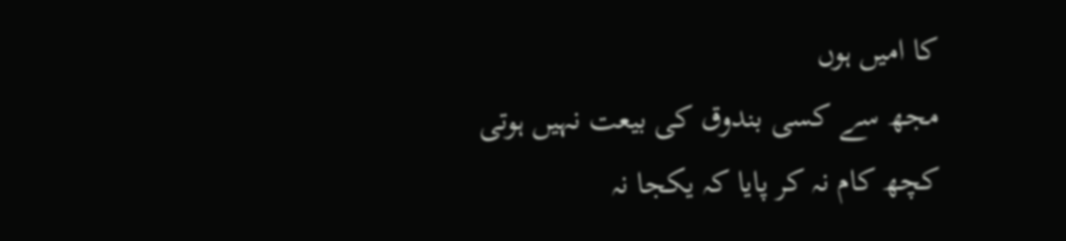کا امیں ہوں
مجھ سے کسی بندوق کی بیعت نہیں ہوتی
کچھ کام نہ کر پایا کہ یکجا نہ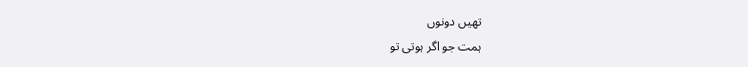تھیں دونوں
ہمت جو اگر ہوتی تو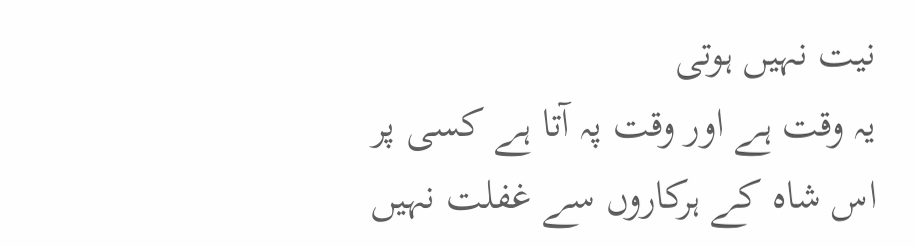نیت نہیں ہوتی
یہ وقت ہے اور وقت پہ آتا ہے کسی پر
اس شاہ کے ہرکاروں سے غفلت نہیں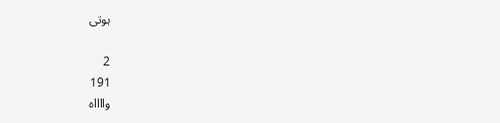ہوتی

2
191
وااااہ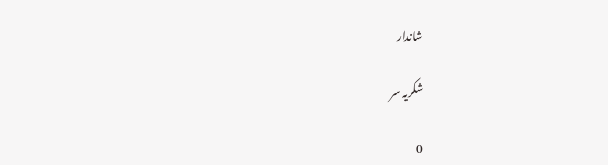شاندار

شکریہ سر

0